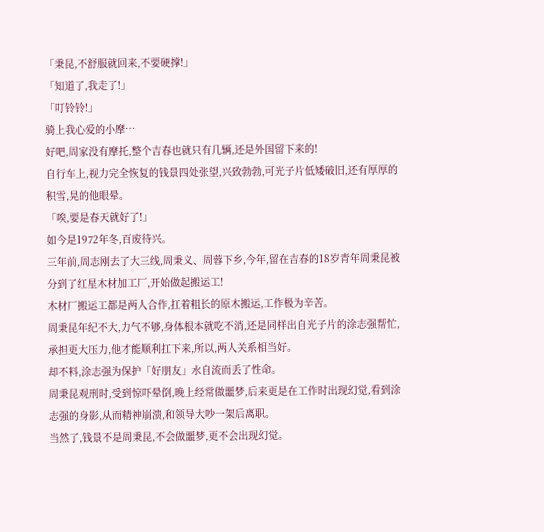「秉昆,不舒服就回来,不要硬撑!」
「知道了,我走了!」
「叮铃铃!」
骑上我心爱的小摩…
好吧,周家没有摩托,整个吉春也就只有几辆,还是外国留下来的!
自行车上,视力完全恢复的钱景四处张望,兴致勃勃,可光子片低矮破旧,还有厚厚的积雪,晃的他眼晕。
「唉,要是春天就好了!」
如今是1972年冬,百废待兴。
三年前,周志刚去了大三线,周秉义、周蓉下乡,今年,留在吉春的18岁青年周秉昆被分到了红星木材加工厂,开始做起搬运工!
木材厂搬运工都是两人合作,扛着粗长的原木搬运,工作极为辛苦。
周秉昆年纪不大,力气不够,身体根本就吃不消,还是同样出自光子片的涂志强帮忙,承担更大压力,他才能顺利扛下来,所以,两人关系相当好。
却不料,涂志强为保护「好朋友」水自流而丢了性命。
周秉昆观刑时,受到惊吓晕倒,晚上经常做噩梦,后来更是在工作时出现幻觉,看到涂志强的身影,从而精神崩溃,和领导大吵一架后离职。
当然了,钱景不是周秉昆,不会做噩梦,更不会出现幻觉。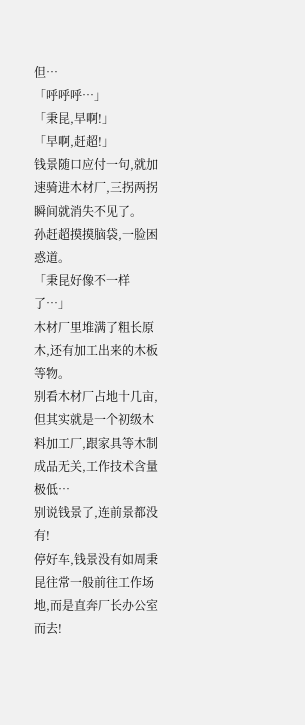但…
「呼呼呼…」
「秉昆,早啊!」
「早啊,赶超!」
钱景随口应付一句,就加速骑进木材厂,三拐两拐瞬间就消失不见了。
孙赶超摸摸脑袋,一脸困惑道。
「秉昆好像不一样了…」
木材厂里堆满了粗长原木,还有加工出来的木板等物。
别看木材厂占地十几亩,但其实就是一个初级木料加工厂,跟家具等木制成品无关,工作技术含量极低…
别说钱景了,连前景都没有!
停好车,钱景没有如周秉昆往常一般前往工作场地,而是直奔厂长办公室而去!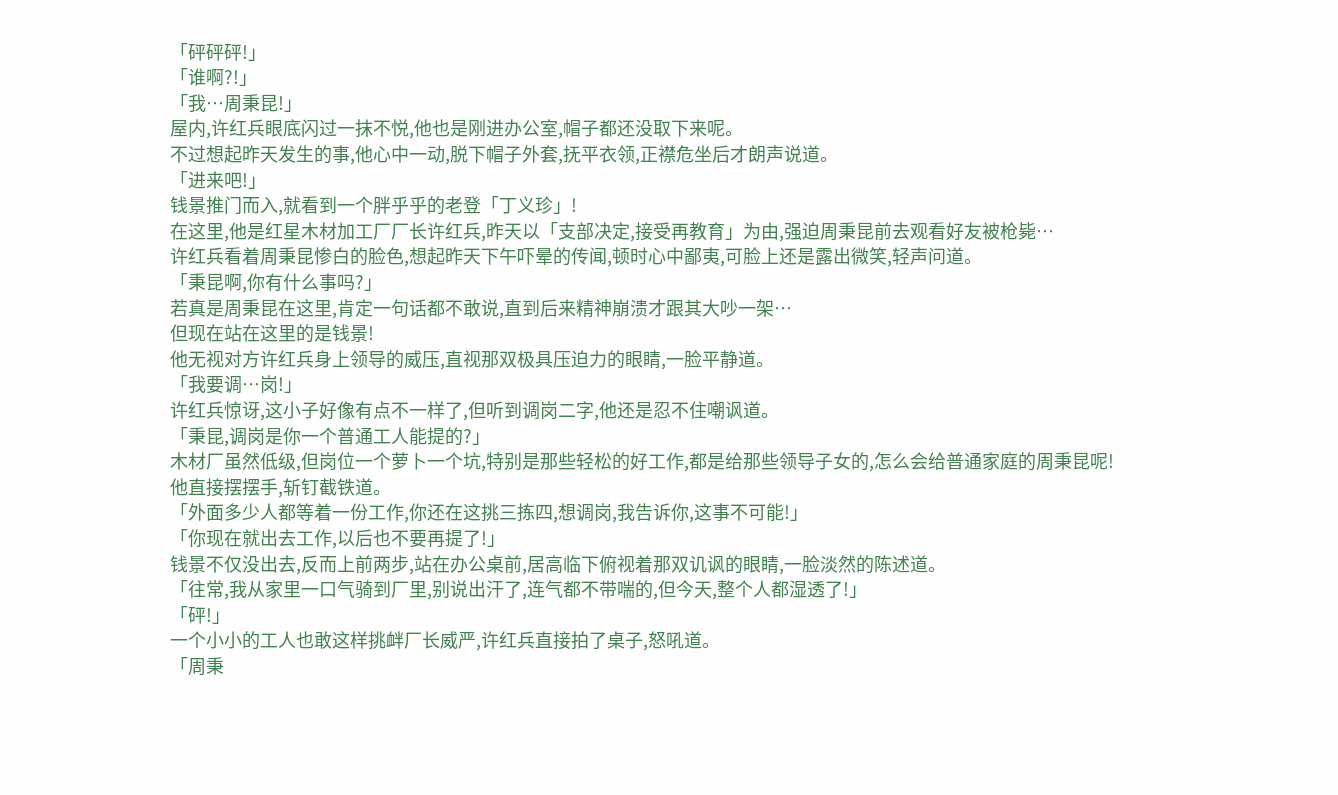「砰砰砰!」
「谁啊?!」
「我…周秉昆!」
屋内,许红兵眼底闪过一抹不悦,他也是刚进办公室,帽子都还没取下来呢。
不过想起昨天发生的事,他心中一动,脱下帽子外套,抚平衣领,正襟危坐后才朗声说道。
「进来吧!」
钱景推门而入,就看到一个胖乎乎的老登「丁义珍」!
在这里,他是红星木材加工厂厂长许红兵,昨天以「支部决定,接受再教育」为由,强迫周秉昆前去观看好友被枪毙…
许红兵看着周秉昆惨白的脸色,想起昨天下午吓晕的传闻,顿时心中鄙夷,可脸上还是露出微笑,轻声问道。
「秉昆啊,你有什么事吗?」
若真是周秉昆在这里,肯定一句话都不敢说,直到后来精神崩溃才跟其大吵一架…
但现在站在这里的是钱景!
他无视对方许红兵身上领导的威压,直视那双极具压迫力的眼睛,一脸平静道。
「我要调…岗!」
许红兵惊讶,这小子好像有点不一样了,但听到调岗二字,他还是忍不住嘲讽道。
「秉昆,调岗是你一个普通工人能提的?」
木材厂虽然低级,但岗位一个萝卜一个坑,特别是那些轻松的好工作,都是给那些领导子女的,怎么会给普通家庭的周秉昆呢!
他直接摆摆手,斩钉截铁道。
「外面多少人都等着一份工作,你还在这挑三拣四,想调岗,我告诉你,这事不可能!」
「你现在就出去工作,以后也不要再提了!」
钱景不仅没出去,反而上前两步,站在办公桌前,居高临下俯视着那双讥讽的眼睛,一脸淡然的陈述道。
「往常,我从家里一口气骑到厂里,别说出汗了,连气都不带喘的,但今天,整个人都湿透了!」
「砰!」
一个小小的工人也敢这样挑衅厂长威严,许红兵直接拍了桌子,怒吼道。
「周秉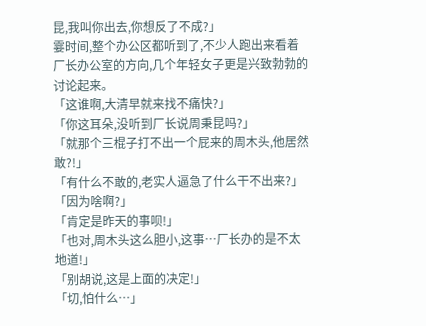昆,我叫你出去,你想反了不成?」
霎时间,整个办公区都听到了,不少人跑出来看着厂长办公室的方向,几个年轻女子更是兴致勃勃的讨论起来。
「这谁啊,大清早就来找不痛快?」
「你这耳朵,没听到厂长说周秉昆吗?」
「就那个三棍子打不出一个屁来的周木头,他居然敢?!」
「有什么不敢的,老实人逼急了什么干不出来?」
「因为啥啊?」
「肯定是昨天的事呗!」
「也对,周木头这么胆小,这事…厂长办的是不太地道!」
「别胡说,这是上面的决定!」
「切,怕什么…」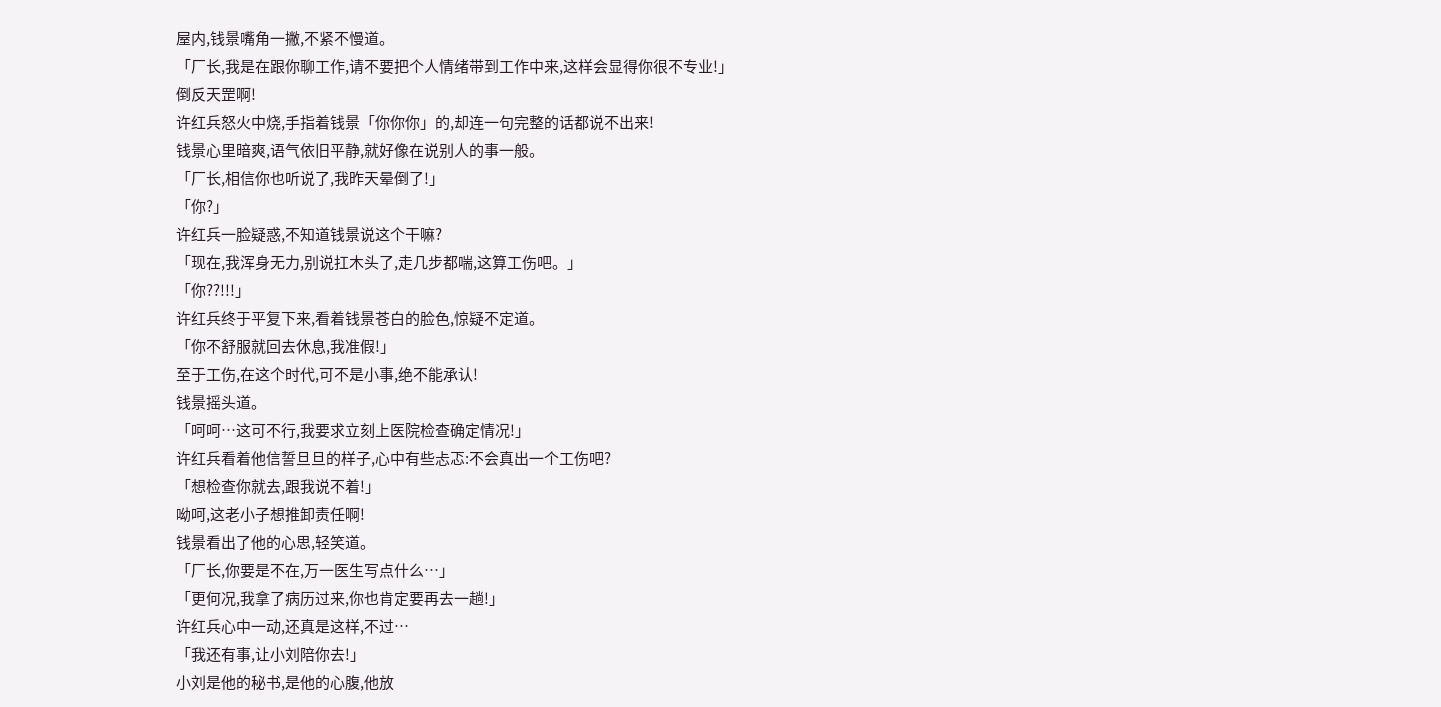屋内,钱景嘴角一撇,不紧不慢道。
「厂长,我是在跟你聊工作,请不要把个人情绪带到工作中来,这样会显得你很不专业!」
倒反天罡啊!
许红兵怒火中烧,手指着钱景「你你你」的,却连一句完整的话都说不出来!
钱景心里暗爽,语气依旧平静,就好像在说别人的事一般。
「厂长,相信你也听说了,我昨天晕倒了!」
「你?」
许红兵一脸疑惑,不知道钱景说这个干嘛?
「现在,我浑身无力,别说扛木头了,走几步都喘,这算工伤吧。」
「你??!!!」
许红兵终于平复下来,看着钱景苍白的脸色,惊疑不定道。
「你不舒服就回去休息,我准假!」
至于工伤,在这个时代,可不是小事,绝不能承认!
钱景摇头道。
「呵呵…这可不行,我要求立刻上医院检查确定情况!」
许红兵看着他信誓旦旦的样子,心中有些忐忑:不会真出一个工伤吧?
「想检查你就去,跟我说不着!」
呦呵,这老小子想推卸责任啊!
钱景看出了他的心思,轻笑道。
「厂长,你要是不在,万一医生写点什么…」
「更何况,我拿了病历过来,你也肯定要再去一趟!」
许红兵心中一动,还真是这样,不过…
「我还有事,让小刘陪你去!」
小刘是他的秘书,是他的心腹,他放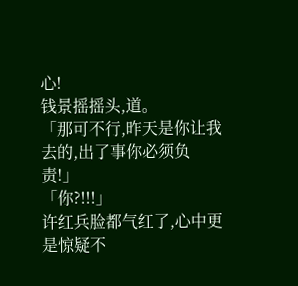心!
钱景摇摇头,道。
「那可不行,昨天是你让我去的,出了事你必须负责!」
「你?!!!」
许红兵脸都气红了,心中更是惊疑不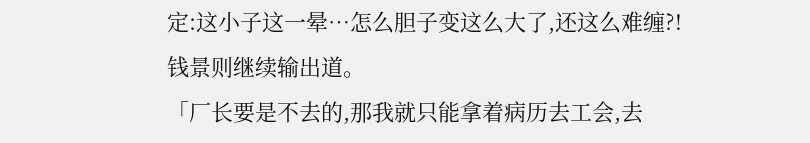定:这小子这一晕…怎么胆子变这么大了,还这么难缠?!
钱景则继续输出道。
「厂长要是不去的,那我就只能拿着病历去工会,去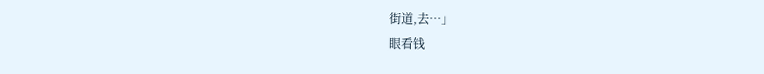街道,去…」
眼看钱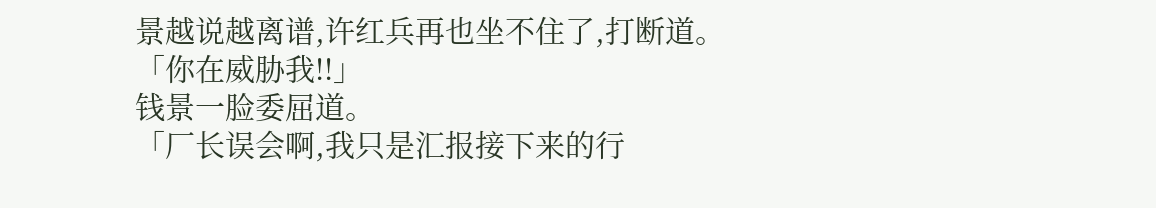景越说越离谱,许红兵再也坐不住了,打断道。
「你在威胁我!!」
钱景一脸委屈道。
「厂长误会啊,我只是汇报接下来的行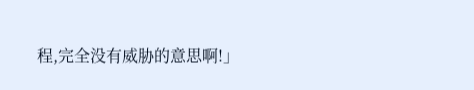程,完全没有威胁的意思啊!」